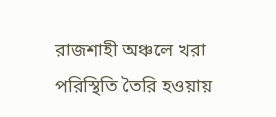রাজশাহী অঞ্চলে খরা পরিস্থিতি তৈরি হওয়ায়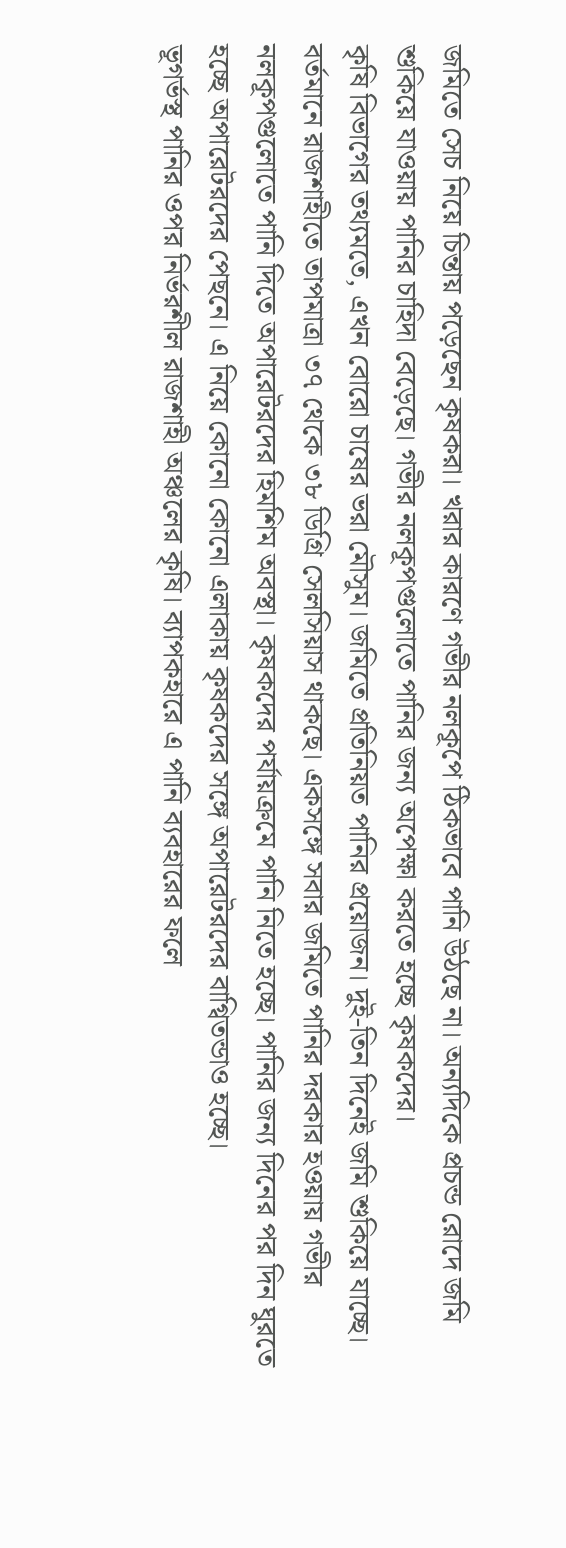জমিতে সেচ নিয়ে চিন্তায় পড়েছেন কৃষকরা। খরার কারণে গভীর নলকূপে ঠিকভাবে পানি উঠছে না। অন্যদিকে প্রচন্ড রোদে জমি শুকিয়ে যাওয়ায় পানির চাহিদা বেড়েছে। গভীর নলকূপগুলোতে পানির জন্য অপেক্ষা করতে হচ্ছে কৃষকদের।
কৃষি বিভাগের তথ্যমতে, এখন বোরো চাষের ভরা মৌসুম। জমিতে প্রতিনিয়ত পানির প্রয়োজন। দুই-তিন দিনেই জমি শুকিয়ে যাচ্ছে। বর্তমানে রাজশাহীতে তাপমাত্রা ৩৭ থেকে ৩৮ ডিগ্রি সেলসিয়াস থাকছে। একসঙ্গে সবার জমিতে পানির দরকার হওয়ায় গভীর নলকূপগুলোতে পানি দিতে অপারেটরদের হিমশিম অবস্থা। কৃষকদের পর্যায়ক্রমে পানি নিতে হচ্ছে। পানির জন্য দিনের পর দিন ঘুরতে হচ্ছে অপারেটরদের পেছনে। এ নিয়ে কোনো কোনো এলাকায় কৃষকদের সঙ্গে অপারেটরদের বাগ্বিতন্ডাও হচ্ছে।
ভূগর্ভস্থ পানির ওপর নির্ভরশীল রাজশাহী অঞ্চলের কৃষি। ব্যাপকহারে এ পানি ব্যবহারের ফলে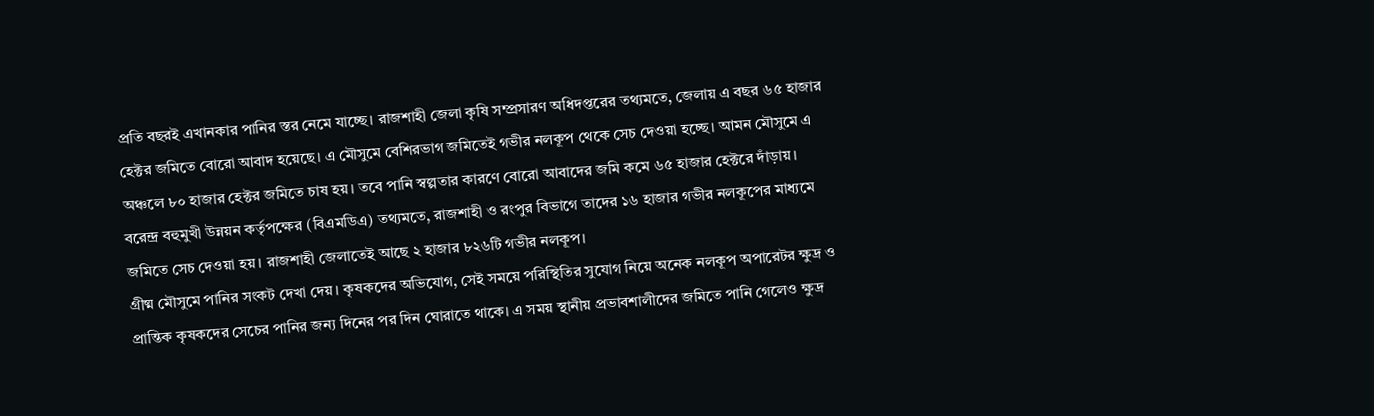প্রতি বছরই এখানকার পানির স্তর নেমে যাচ্ছে। রাজশাহী জেলা কৃষি সম্প্রসারণ অধিদপ্তরের তথ্যমতে, জেলায় এ বছর ৬৫ হাজার হেক্টর জমিতে বোরো আবাদ হয়েছে। এ মৌসুমে বেশিরভাগ জমিতেই গভীর নলকূপ থেকে সেচ দেওয়া হচ্ছে। আমন মৌসুমে এ অঞ্চলে ৮০ হাজার হেক্টর জমিতে চাষ হয়। তবে পানি স্বল্পতার কারণে বোরো আবাদের জমি কমে ৬৫ হাজার হেক্টরে দাঁড়ায়।
বরেন্দ্র বহুমুখী উন্নয়ন কর্তৃপক্ষের (বিএমডিএ) তথ্যমতে, রাজশাহী ও রংপুর বিভাগে তাদের ১৬ হাজার গভীর নলকূপের মাধ্যমে জমিতে সেচ দেওয়া হয়। রাজশাহী জেলাতেই আছে ২ হাজার ৮২৬টি গভীর নলকূপ।
গ্রীষ্ম মৌসুমে পানির সংকট দেখা দেয়। কৃষকদের অভিযোগ, সেই সময়ে পরিস্থিতির সুযোগ নিয়ে অনেক নলকূপ অপারেটর ক্ষুদ্র ও প্রান্তিক কৃষকদের সেচের পানির জন্য দিনের পর দিন ঘোরাতে থাকে। এ সময় স্থানীয় প্রভাবশালীদের জমিতে পানি গেলেও ক্ষুদ্র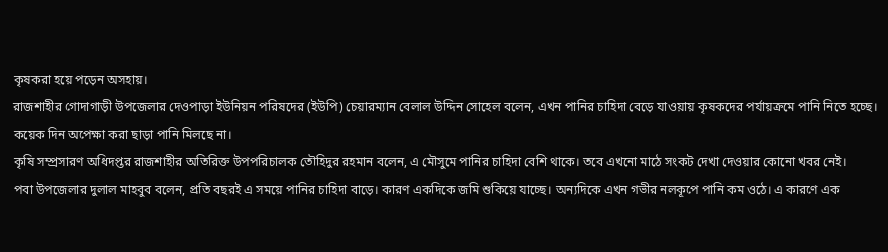কৃষকরা হয়ে পড়েন অসহায়।
রাজশাহীর গোদাগাড়ী উপজেলার দেওপাড়া ইউনিয়ন পরিষদের (ইউপি) চেয়ারম্যান বেলাল উদ্দিন সোহেল বলেন, এখন পানির চাহিদা বেড়ে যাওয়ায় কৃষকদের পর্যায়ক্রমে পানি নিতে হচ্ছে। কয়েক দিন অপেক্ষা করা ছাড়া পানি মিলছে না।
কৃষি সম্প্রসারণ অধিদপ্তর রাজশাহীর অতিরিক্ত উপপরিচালক তৌহিদুর রহমান বলেন, এ মৌসুমে পানির চাহিদা বেশি থাকে। তবে এখনো মাঠে সংকট দেখা দেওয়ার কোনো খবর নেই।
পবা উপজেলার দুলাল মাহবুব বলেন, প্রতি বছরই এ সময়ে পানির চাহিদা বাড়ে। কারণ একদিকে জমি শুকিয়ে যাচ্ছে। অন্যদিকে এখন গভীর নলকূপে পানি কম ওঠে। এ কারণে এক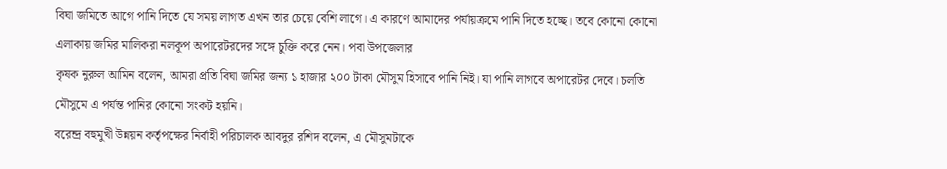বিঘা জমিতে আগে পানি দিতে যে সময় লাগত এখন তার চেয়ে বেশি লাগে। এ কারণে আমাদের পর্যায়ক্রমে পানি দিতে হচ্ছে। তবে কোনো কোনো এলাকায় জমির মালিকরা নলকূপ অপারেটরদের সঙ্গে চুক্তি করে নেন। পবা উপজেলার
কৃষক নুরুল আমিন বলেন, আমরা প্রতি বিঘা জমির জন্য ১ হাজার ২০০ টাকা মৌসুম হিসাবে পানি নিই। যা পানি লাগবে অপারেটর দেবে। চলতি মৌসুমে এ পর্যন্ত পানির কোনো সংকট হয়নি।
বরেন্দ্র বহুমুখী উন্নয়ন কর্তৃপক্ষের নির্বাহী পরিচালক আবদুর রশিদ বলেন, এ মৌসুমটাকে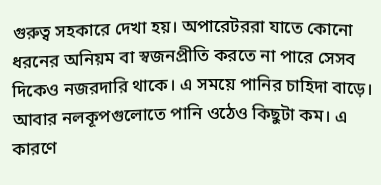গুরুত্ব সহকারে দেখা হয়। অপারেটররা যাতে কোনো ধরনের অনিয়ম বা স্বজনপ্রীতি করতে না পারে সেসব দিকেও নজরদারি থাকে। এ সময়ে পানির চাহিদা বাড়ে। আবার নলকূপগুলোতে পানি ওঠেও কিছুটা কম। এ কারণে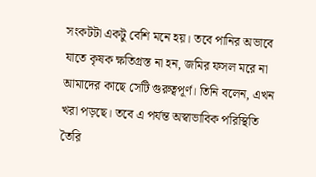সংকটটা একটু বেশি মনে হয়। তবে পানির অভাবে যাতে কৃষক ক্ষতিগ্রস্ত না হন, জমির ফসল মরে না আমাদের কাছে সেটি গুরুত্বপূর্ণ। তিনি বলেন, এখন খরা পড়ছে। তবে এ পর্যন্ত অস্বাভাবিক পরিস্থিতি তৈরি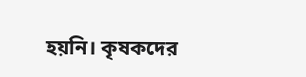হয়নি। কৃষকদের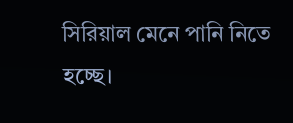সিরিয়াল মেনে পানি নিতে হচ্ছে।